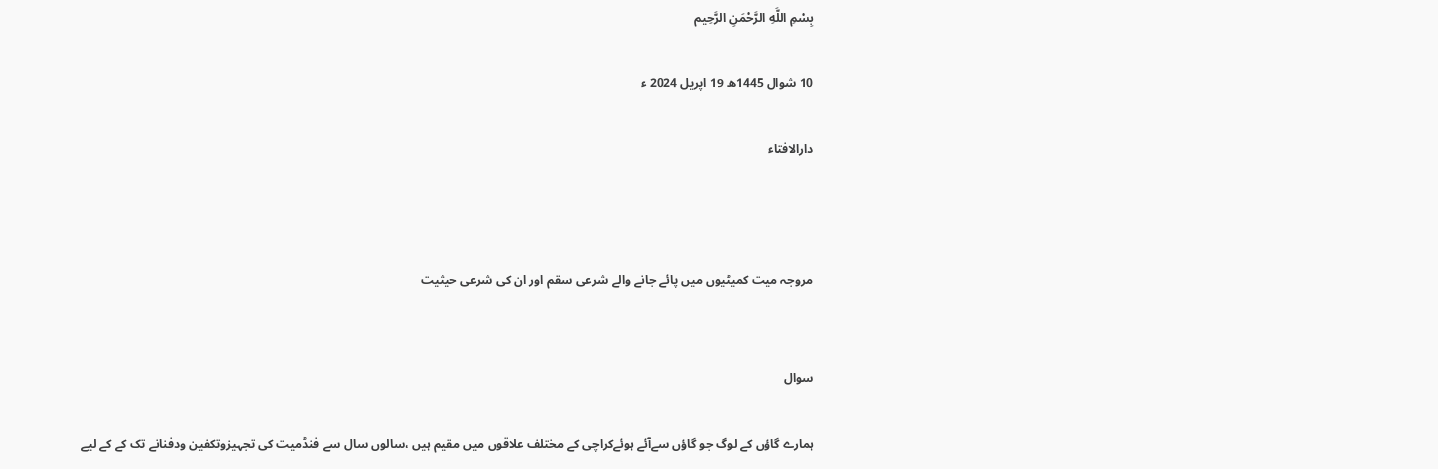بِسْمِ اللَّهِ الرَّحْمَنِ الرَّحِيم

10 شوال 1445ھ 19 اپریل 2024 ء

دارالافتاء



مروجہ میت کمیٹیوں میں پائے جانے والے شرعی سقم اور ان کی شرعی حیثیت


سوال

ہمارے گاؤں کے لوگ جو گاؤں سےآئے ہوئےکراچی کے مختلف علاقوں میں مقیم ہیں ،سالوں سال سے فنڈمیت کی تجہیزوتکفین ودفنانے تک کے کے لیے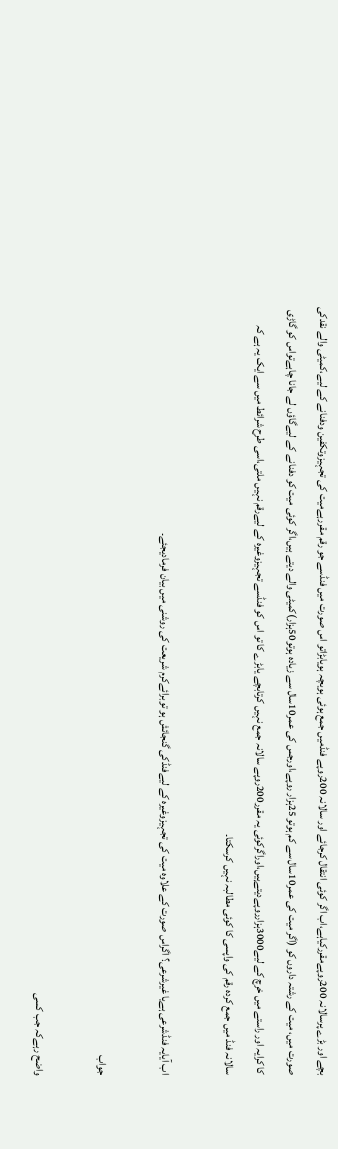بچے اور بڑے پرسالانہ 200روپےمقررکیاہے،اب اگر کوئی انتقال کرجائے اور سالانہ 200روپے فنڈمیں جمع ہوئی ہوبچہ ہویابڑاتو اس صورت میں فنڈسے جو رقم مقررہےمیت کی تجہیزوتکفین ودفنانے کے لیے،کمیٹی والے نقدکی صورت میں، میت کے رشتہ داروں کو (اگر میت کی عمر10سال سے کم ہوتو 25ہزار روپے،اورجس کی عمر10سال سے زیادہ ہوتو50ہزار)کمیٹی والے دیتے ہیں،اگر کوئی میت کو دفنانے کے لیےگاؤں لے جانا چاہےتواس کو گاڑی کا کرایہ اور راستے میں خرچ کے لیے3000ہزارروپےدیتےہیں،اوراگرکوئی یہ مقرر200روپے سالانہ جمع نہیں کرتابچے یابڑے کا تو اس کو فنڈسے تجہیزوغیرہ کے لیےرقم نہیں ملتی،اسی طرح شرائط میں سے ایک یہ ہے کہ سالانہ فنڈ میں جمع کردہ رقم کی واپسی کا کوئی مطالبہ نہیں کرسکتا۔

اب آیایہ فنڈشرعی ہےیا غیرشرعی؟ اگراس صورت کے علاوہ میت کی تجہیزوغیرہ کے لیےفنڈکی گنجائش ہو توبرائےکرم شریعت کی روشنی میں بیان فرمادیجئے۔

جواب

واضح رہےکہ جب کسی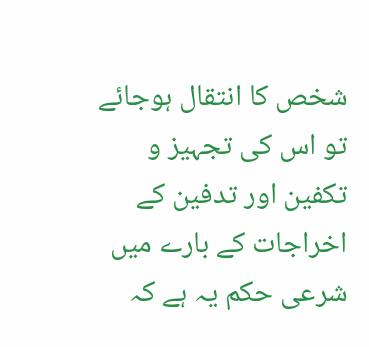شخص کا انتقال ہوجائے تو اس کی تجہیز و تکفین اور تدفین کے اخراجات کے بارے میں شرعی حکم یہ ہے کہ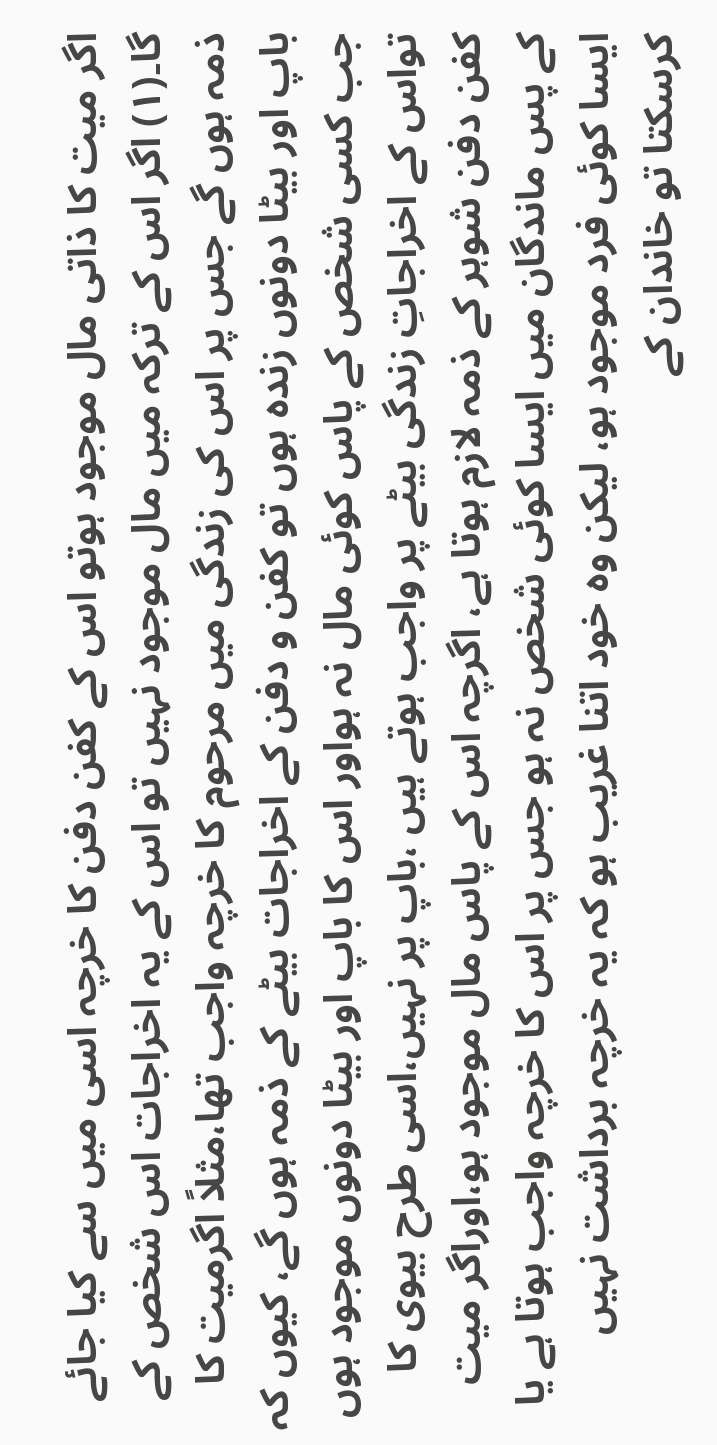اگر میت کا ذاتی مال موجود ہوتو اس کے کفن دفن کا خرچہ اسی میں سے کیا جائے گا۔(۱) اگر اس کے ترکہ میں مال موجود نہیں تو اس کے یہ اخراجات اس شخص کے ذمہ ہوں گے جس پر اس کی زندگی میں مرحوم کا خرچہ واجب تھا،مثلاً اگرمیت کا باپ اور بیٹا دونوں زندہ ہوں تو کفن و دفن کے اخراجات بیٹے کے ذمہ ہوں گے، کیوں کہ جب کسی شخص کے پاس کوئی مال نہ ہواور اس کا باپ اور بیٹا دونوں موجود ہوں تواس کے اخراجاتِ زندگی بیٹے پر واجب ہوتے ہیں ،باپ پر نہیں،اسی طرح بیوی کا کفن دفن شوہر کے ذمہ لازم ہوتا ہے، اگرچہ اس کے پاس مال موجود ہو،اوراگر میت کے پس ماندگان میں ایسا کوئی شخص نہ ہو جس پر اس کا خرچہ واجب ہوتا ہے یا ایسا کوئی فرد موجود ہو، لیکن وہ خود اتنا غریب ہو کہ یہ خرچہ برداشت نہیں کرسکتا تو خاندان کے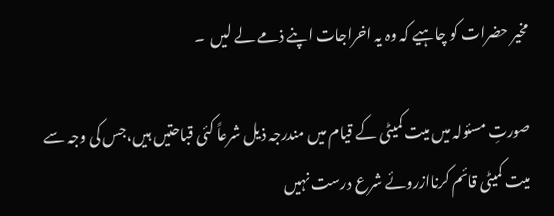مخیر حضرات کو چاہیے کہ وہ یہ اخراجات اپنے ذمے لے لیں  ۔

صورتِ مسئولہ میں میت کمیٹی کے قیام میں مندرجہ ذیل شرعاً کئی قباحتیں ہیں،جس کی وجہ سے میت کمیٹی قائم کرناازروئے شرع درست نہیں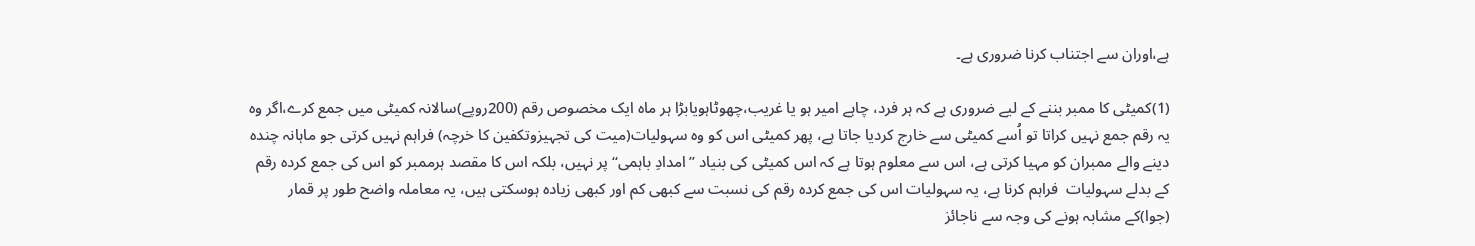ہے،اوران سے اجتناب کرنا ضروری ہے۔

(1)کمیٹی کا ممبر بننے کے لیے ضروری ہے کہ ہر فرد، چاہے امیر ہو یا غریب،چھوٹاہویابڑا ہر ماہ ایک مخصوص رقم (200روپے)سالانہ کمیٹی میں جمع کرے،اگر وہ یہ رقم جمع نہیں کراتا تو اُسے کمیٹی سے خارج کردیا جاتا ہے، پھر کمیٹی اس کو وہ سہولیات(میت کی تجہیزوتکفین کا خرچہ) فراہم نہیں کرتی جو ماہانہ چندہ دینے والے ممبران کو مہیا کرتی ہے، اس سے معلوم ہوتا ہے کہ اس کمیٹی کی بنیاد ’’امدادِ باہمی‘‘ پر نہیں، بلکہ اس کا مقصد ہرممبر کو اس کی جمع کردہ رقم کے بدلے سہولیات  فراہم کرنا ہے، یہ سہولیات اس کی جمع کردہ رقم کی نسبت سے کبھی کم اور کبھی زیادہ ہوسکتی ہیں، یہ معاملہ واضح طور پر قمار (جوا)کے مشابہ ہونے کی وجہ سے ناجائز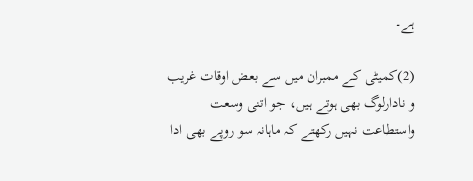ہے۔

(2)کمیٹی کے ممبران میں سے بعض اوقات غریب و نادارلوگ بھی ہوتے ہیں، جو اتنی وسعت واستطاعت نہیں رکھتے کہ ماہانہ سو روپے بھی ادا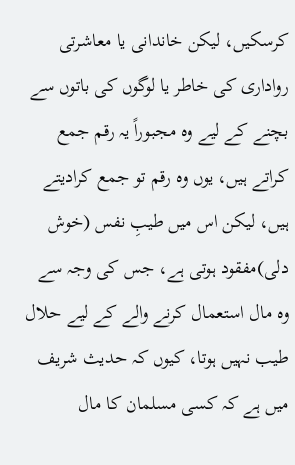کرسکیں، لیکن خاندانی یا معاشرتی رواداری کی خاطر یا لوگوں کی باتوں سے بچنے کے لیے وہ مجبوراً یہ رقم جمع کراتے ہیں، یوں وہ رقم تو جمع کرادیتے ہیں، لیکن اس میں طیبِ نفس (خوش دلی)مفقود ہوتی ہے، جس کی وجہ سے وہ مال استعمال کرنے والے کے لیے حلال طیب نہیں ہوتا، کیوں کہ حدیث شریف میں ہے کہ کسی مسلمان کا مال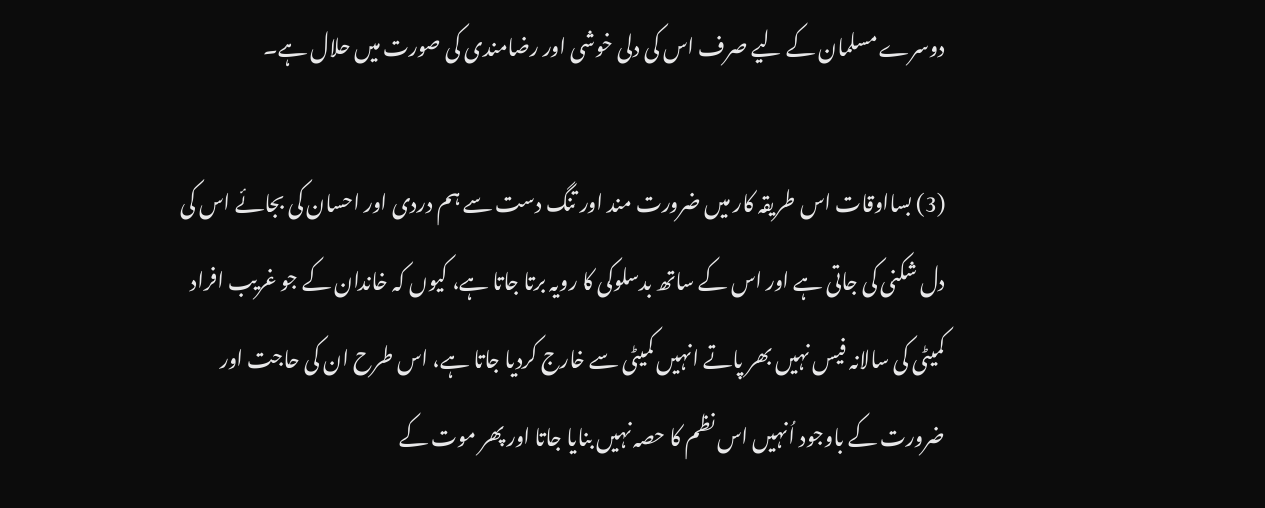دوسرے مسلمان کے لیے صرف اس کی دلی خوشی اور رضامندی کی صورت میں حلال ہے۔

(3) بسااوقات اس طریقہ کار میں ضرورت مند اور تنگ دست سے ہم دردی اور احسان کی بجائے اس کی دل شکنی کی جاتی ہے اور اس کے ساتھ بدسلوکی کا رویہ برتا جاتا ہے، کیوں کہ خاندان کے جو غریب افراد کمیٹی کی سالانہ فیس نہیں بھر پاتے انہیں کمیٹی سے خارج کردیا جاتا ہے، اس طرح ان کی حاجت اور ضرورت کے باوجود اُنہیں اس نظم کا حصہ نہیں بنایا جاتا اور پھر موت کے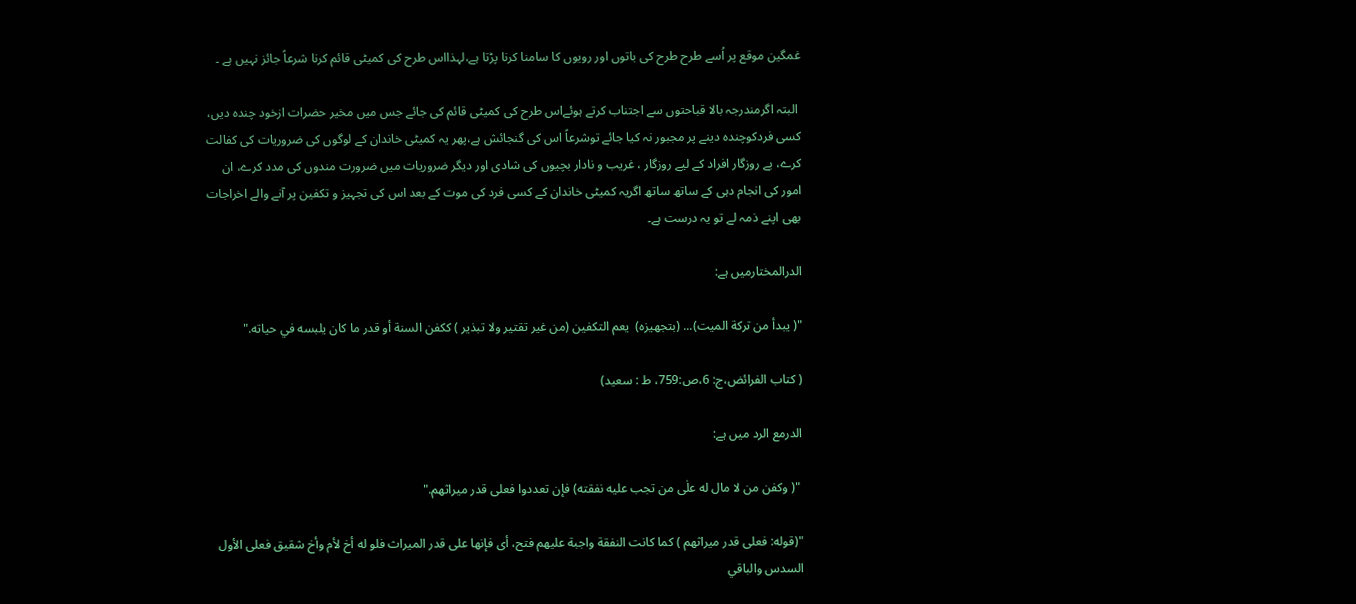غمگین موقع پر اُسے طرح طرح کی باتوں اور رویوں کا سامنا کرنا پڑتا ہے،لہذااس طرح کی کمیٹی قائم کرنا شرعاً جائز نہیں ہے ۔

 البتہ اگرمندرجہ بالا قباحتوں سے اجتناب کرتے ہوئےاس طرح کی کمیٹی قائم کی جائے جس میں مخیر حضرات ازخود چندہ دیں، کسی فردکوچندہ دینے پر مجبور نہ کیا جائے توشرعاً اس کی گنجائش ہے،پھر یہ کمیٹی خاندان کے لوگوں کی ضروریات کی کفالت کرے، بے روزگار افراد کے لیے روزگار ، غریب و نادار بچیوں کی شادی اور دیگر ضروریات میں ضرورت مندوں کی مدد کرے، ان امور کی انجام دہی کے ساتھ ساتھ اگریہ کمیٹی خاندان کے کسی فرد کی موت کے بعد اس کی تجہیز و تکفین پر آنے والے اخراجات بھی اپنے ذمہ لے تو یہ درست ہے۔

الدرالمختارمیں ہے:

"( یبدأ من ترکة المیت)... (بتجهیزه)  یعم التکفین (من غیر تقتیر ولا تبذیر ) ککفن السنة أو قدر ما کان یلبسه في حیاته."

( کتاب الفرائض،ج: 6،ص:759، ط : سعید)

الدرمع الرد میں ہے:

 "( وکفن من لا مال له علٰی من تجب علیه نفقته) فإن تعددوا فعلی قدر میراثهم."

"(قوله: فعلی قدر میراثهم ) کما کانت النفقة واجبة علیهم فتح، أی فإنها علی قدر المیراث فلو له أخ لأم وأخ شقیق فعلی الأول السدس والباقي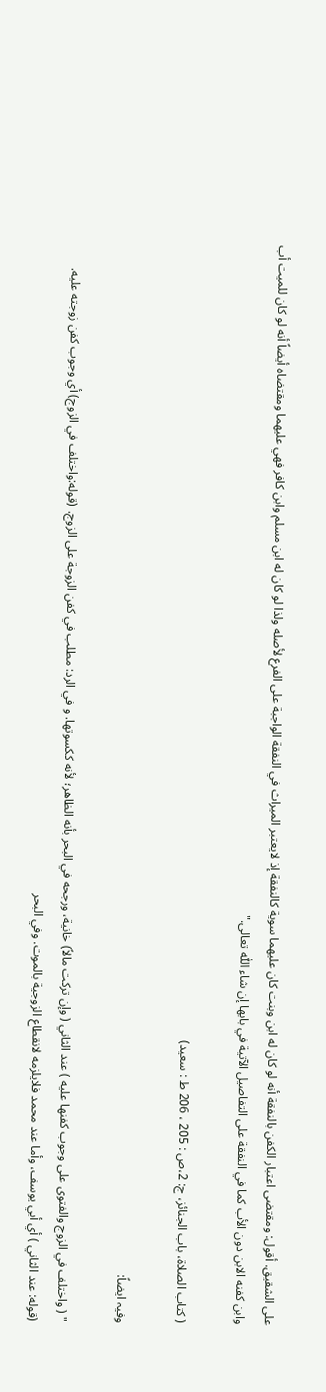علی الشقیق. أقول: ومقتضی اعتبار الکفن بالنفقة أنه لو کان له ابن وبنت کان علیهما سویة کالنفقة إذ لایعتبر المیراث في النفقة الواجبة علی الفرع لأصله ولذا لو کان له ابن مسلم وابن کافر فهي علیهما ومقتضاه أیضاً أنه لو کان للمیت أب وابن کفنه الابن دون الأب کما في النفقة علی التفاصیل الآتیة في بابها إن شاء اللّٰه تعالی."

( کتاب الصلاة، باب الجنائز، ج: 2،ص : 205 ، 206 ط : سعید)

وفیہ ایضاً:

" ( واختلف في الزوج والفتوی علی وجوب کفنها علیه ) عند الثاني ( وإن ترکت مالاً) خانیة، ورجحه في البحر بأنه الظاهر؛ لأنه ککسوتها. و في الرد: مطلب في کفن الزوجة علی الزوج. (قوله:واختلف في الزوج) أي وجوب کفن زوجته علیه. (قوله: عند الثاني ) أي أبي یوسف، وأما عند محمد فلایلزمه لانقطاع الزوجیة بالموت. وفي البحر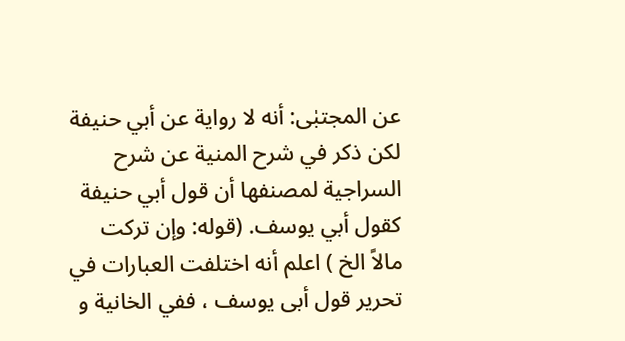عن المجتبٰی: أنه لا روایة عن أبي حنیفة لکن ذکر في شرح المنیة عن شرح السراجیة لمصنفها أن قول أبي حنیفة کقول أبي یوسف. (قوله: وإن ترکت مالاً الخ ) اعلم أنه اختلفت العبارات في تحریر قول أبی یوسف ، ففي الخانیة و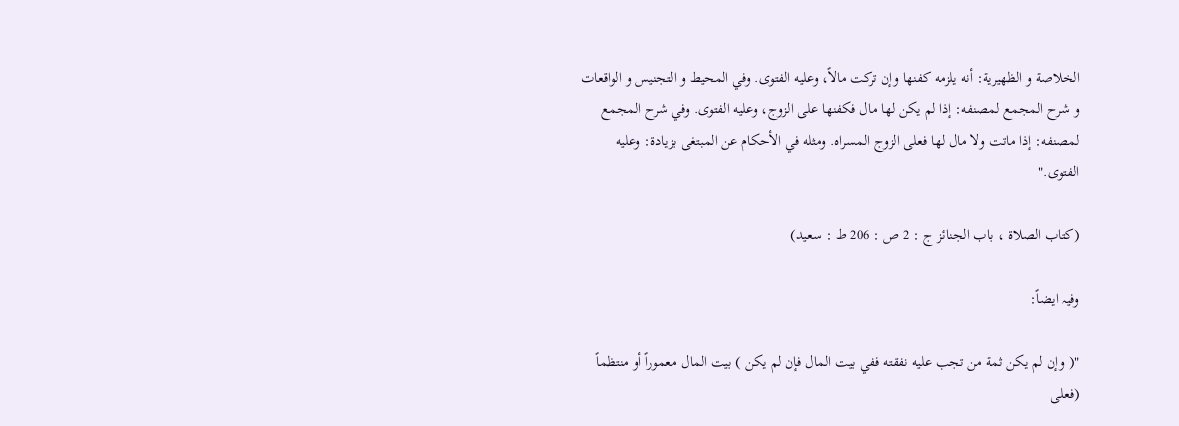الخلاصة و الظهیریة: أنه یلزمه کفنها وإن ترکت مالاً، وعلیه الفتوی. وفي المحیط و التجنیس و الواقعات و شرح المجمع لمصنفه: إذا لم یکن لها مال فکفنها علی الزوج، وعلیه الفتوی. وفي شرح المجمع لمصنفه: إذا ماتت ولا مال لها فعلی الزوج المسراه. ومثله في الأحکام عن المبتغی بزیادة: وعلیه الفتوی."

(کتاب الصلاۃ ، باب الجنائز ج : 2 ص : 206 ط : سعید)

وفیہ ایضاً:

"( وإن لم یکن ثمة من تجب علیه نفقته ففي بیت المال فإن لم یکن ) بیت المال معموراً أو منتظماً (فعلی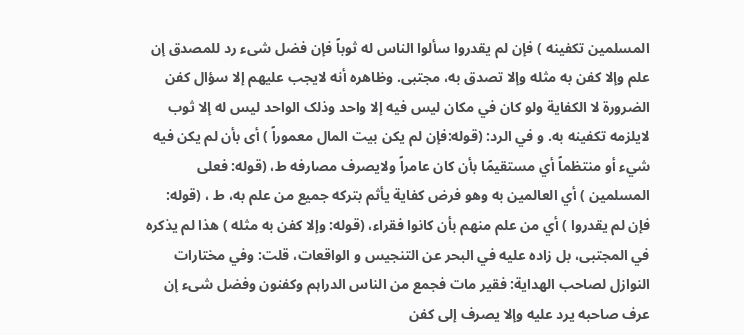المسلمین تکفینه ) فإن لم یقدروا سألوا الناس له ثوباً فإن فضل شیء رد للمصدق إن علم وإلا کفن به مثله وإلا تصدق به، مجتبی. وظاهره أنه لایجب علیهم إلا سؤال کفن الضرورة لا الکفایة ولو کان في مکان لیس فیه إلا واحد وذلک الواحد لیس له إلا ثوب لایلزمه تکفینه به. و في الرد: (قوله:فإن لم یکن بیت المال معموراً ) أی بأن لم یکن فیه شيء أو منتظماً أي مستقیمًا بأن کان عامراً ولایصرف مصارفه ط، (قوله: فعلی المسلمین ) أي العالمین به وهو فرض کفایة یأثم بترکه جمیع من علم به، ط ، (قوله: فإن لم یقدروا ) أي من علم منهم بأن کانوا فقراء، (قوله: وإلا کفن به مثله ) هذا لم یذکره في المجتبی، بل زاده علیه في البحر عن التنجیس و الواقعات، قلت: وفي مختارات النوازل لصاحب الهدایة: فقیر مات فجمع من الناس الدراہم وکفنون وفضل شیء إن عرف صاحبه یرد علیه وإلا یصرف إلى کفن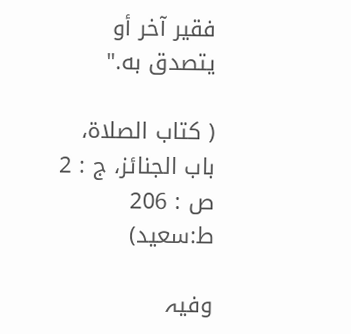فقیر آخر أو یتصدق به."

( کتاب الصلاة، باب الجنائز، ج : 2 ص : 206 ط:سعید)

وفیہ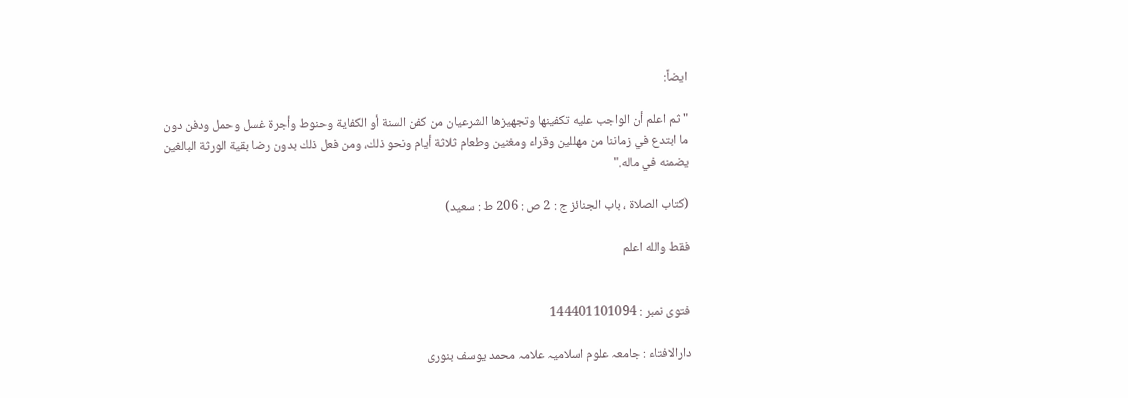ایضاً:

"ثم اعلم أن الواجب عليه تكفينها وتجهيزها الشرعيان من كفن السنة أو الكفاية وحنوط وأجرة غسل وحمل ودفن دون ما ابتدع في زماننا من مهللين وقراء ومغنين وطعام ثلاثة أيام ونحو ذلك، ومن فعل ذلك بدون رضا بقية الورثة البالغين يضمنه في ماله."

(كتاب الصلاة ، باب الجنائز ج : 2 ص : 206 ط : سعيد)

فقط والله اعلم


فتوی نمبر : 144401101094

دارالافتاء : جامعہ علوم اسلامیہ علامہ محمد یوسف بنوری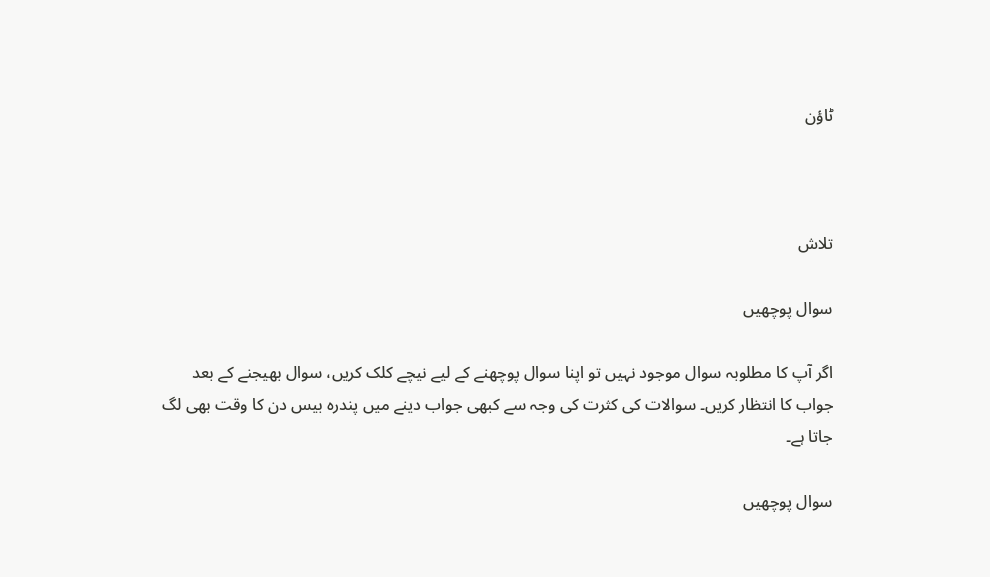ٹاؤن



تلاش

سوال پوچھیں

اگر آپ کا مطلوبہ سوال موجود نہیں تو اپنا سوال پوچھنے کے لیے نیچے کلک کریں، سوال بھیجنے کے بعد جواب کا انتظار کریں۔ سوالات کی کثرت کی وجہ سے کبھی جواب دینے میں پندرہ بیس دن کا وقت بھی لگ جاتا ہے۔

سوال پوچھیں